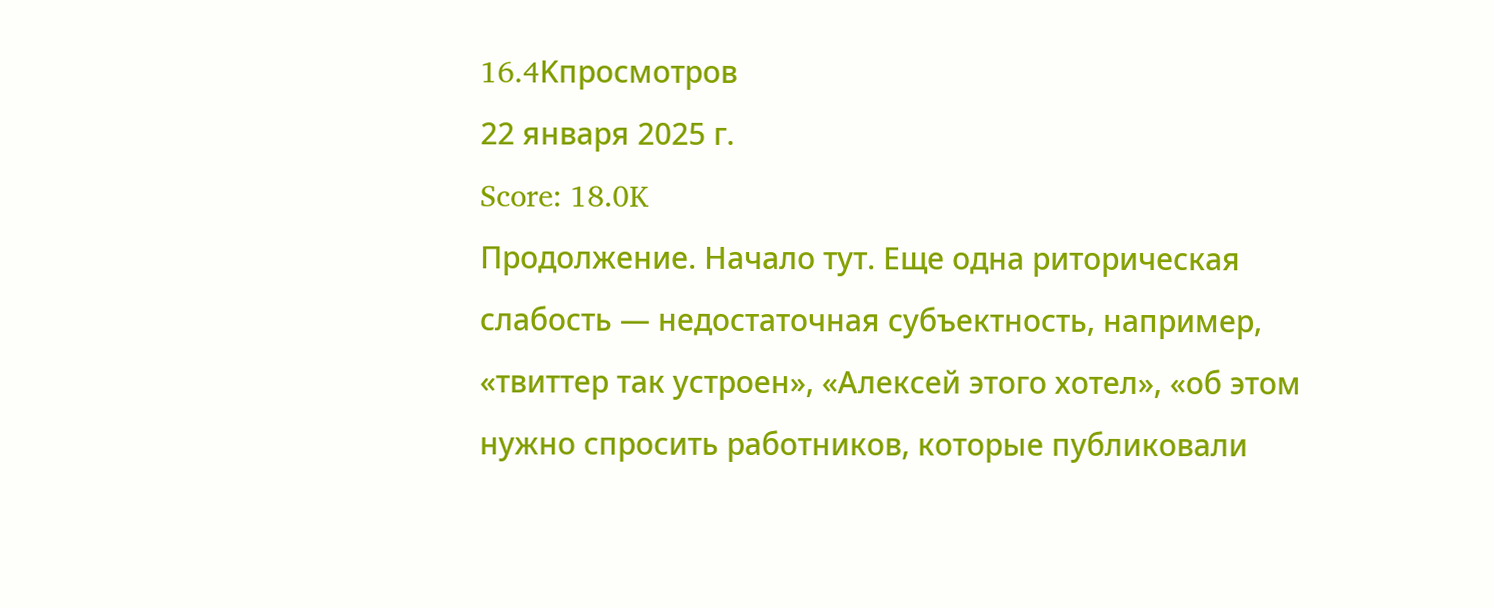16.4Kпросмотров
22 января 2025 г.
Score: 18.0K
Продолжение. Начало тут. Еще одна риторическая слабость — недостаточная субъектность, например, «твиттер так устроен», «Алексей этого хотел», «об этом нужно спросить работников, которые публиковали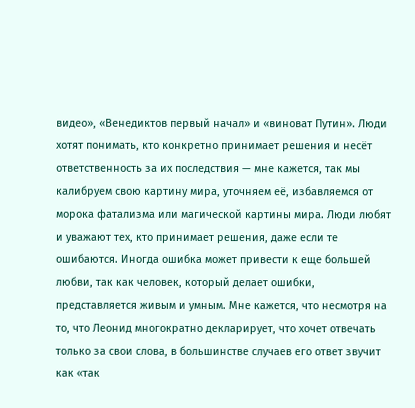видео», «Венедиктов первый начал» и «виноват Путин». Люди хотят понимать, кто конкретно принимает решения и несёт ответственность за их последствия — мне кажется, так мы калибруем свою картину мира, уточняем её, избавляемся от морока фатализма или магической картины мира. Люди любят и уважают тех, кто принимает решения, даже если те ошибаются. Иногда ошибка может привести к еще большей любви, так как человек, который делает ошибки, представляется живым и умным. Мне кажется, что несмотря на то, что Леонид многократно декларирует, что хочет отвечать только за свои слова, в большинстве случаев его ответ звучит как «так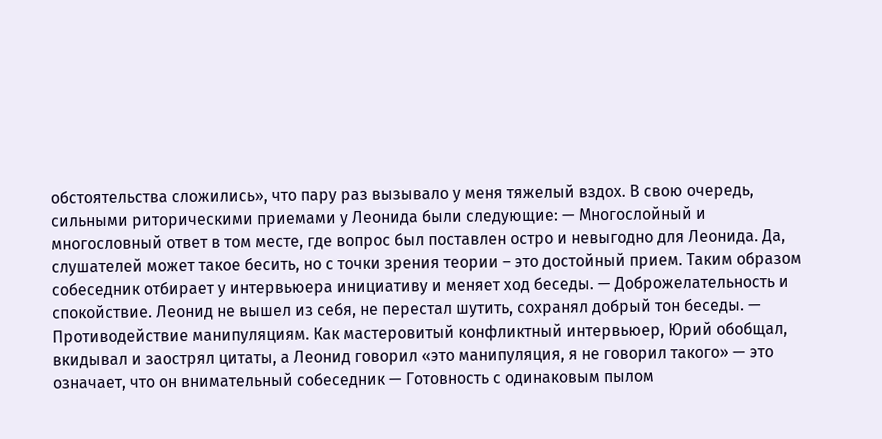обстоятельства сложились», что пару раз вызывало у меня тяжелый вздох. В свою очередь, сильными риторическими приемами у Леонида были следующие: — Многослойный и многословный ответ в том месте, где вопрос был поставлен остро и невыгодно для Леонида. Да, слушателей может такое бесить, но с точки зрения теории – это достойный прием. Таким образом собеседник отбирает у интервьюера инициативу и меняет ход беседы. — Доброжелательность и спокойствие. Леонид не вышел из себя, не перестал шутить, сохранял добрый тон беседы. — Противодействие манипуляциям. Как мастеровитый конфликтный интервьюер, Юрий обобщал, вкидывал и заострял цитаты, а Леонид говорил «это манипуляция, я не говорил такого» — это означает, что он внимательный собеседник — Готовность с одинаковым пылом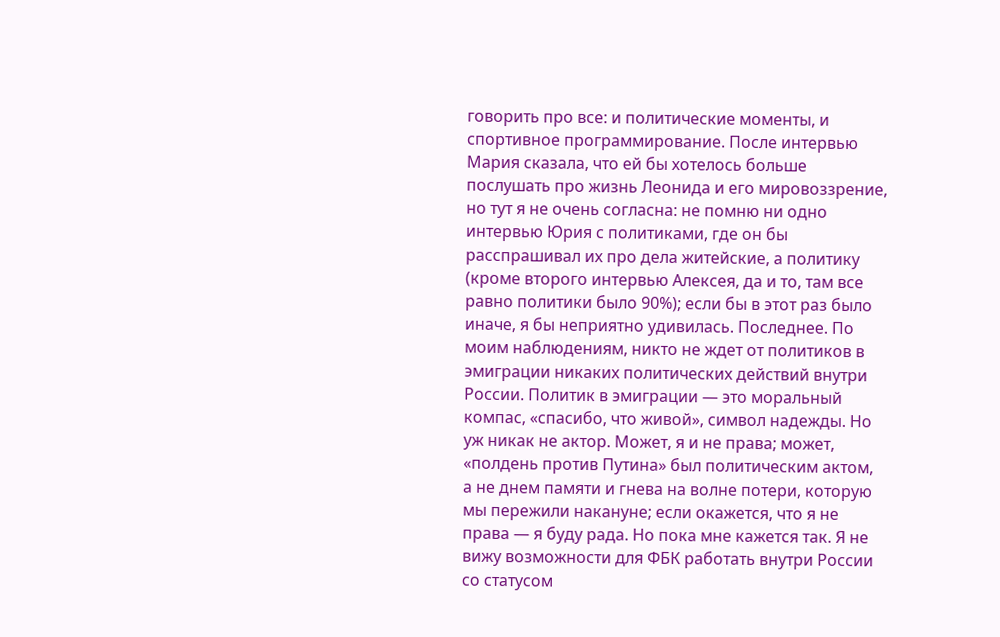говорить про все: и политические моменты, и спортивное программирование. После интервью Мария сказала, что ей бы хотелось больше послушать про жизнь Леонида и его мировоззрение, но тут я не очень согласна: не помню ни одно интервью Юрия с политиками, где он бы расспрашивал их про дела житейские, а политику (кроме второго интервью Алексея, да и то, там все равно политики было 90%); если бы в этот раз было иначе, я бы неприятно удивилась. Последнее. По моим наблюдениям, никто не ждет от политиков в эмиграции никаких политических действий внутри России. Политик в эмиграции — это моральный компас, «спасибо, что живой», символ надежды. Но уж никак не актор. Может, я и не права; может, «полдень против Путина» был политическим актом, а не днем памяти и гнева на волне потери, которую мы пережили накануне; если окажется, что я не права — я буду рада. Но пока мне кажется так. Я не вижу возможности для ФБК работать внутри России со статусом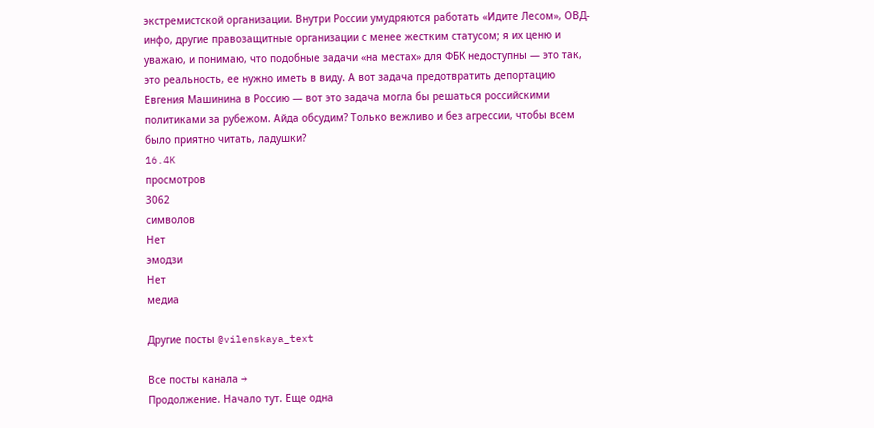экстремистской организации. Внутри России умудряются работать «Идите Лесом», ОВД-инфо, другие правозащитные организации с менее жестким статусом; я их ценю и уважаю, и понимаю, что подобные задачи «на местах» для ФБК недоступны — это так, это реальность, ее нужно иметь в виду. А вот задача предотвратить депортацию Евгения Машинина в Россию — вот это задача могла бы решаться российскими политиками за рубежом. Айда обсудим? Только вежливо и без агрессии, чтобы всем было приятно читать, ладушки?
16.4K
просмотров
3062
символов
Нет
эмодзи
Нет
медиа

Другие посты @vilenskaya_text

Все посты канала →
Продолжение. Начало тут. Еще одна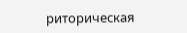риторическая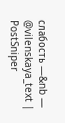слабость —&nb — @vilenskaya_text | PostSniper